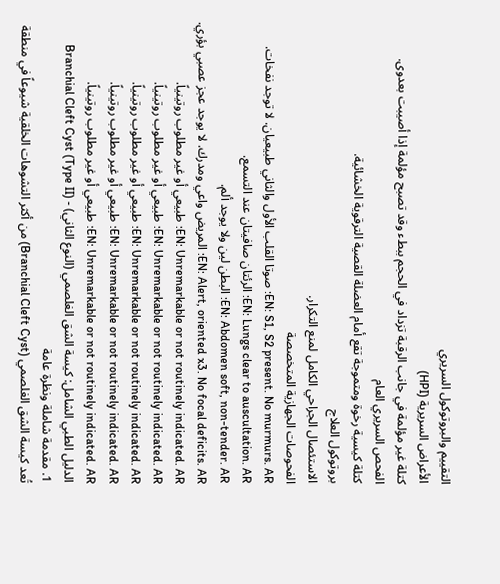التقييم والبروتوكول السريري
الأعراض السريرية (HPI)
كتلة غير مؤلمة في جانب الرقبة تزداد في الحجم ببطء وقد تصبح مؤلمة إذا أصيبت بعدوى.
الفحص السريري العام
كتلة كيسية رخوة ومتموجة تقع أمام العضلة القصية الترقوية الخشائية.
بروتوكول العلاج
الاستئصال الجراحي الكامل لمنع التكرار.
الفحوصات الجهازية المتخصصة
EN: S1, S2 present. No murmurs. AR: صوتا القلب الأول والثاني طبيعيان. لا توجد نفخات.
EN: Lungs clear to auscultation. AR: الرئتان صافيتان عند التسمع.
EN: Abdomen soft, non-tender. AR: البطن لين ولا يوجد ألم.
EN: Alert, oriented x3. No focal deficits. AR: المريض واعي ومدرك. لا يوجد عجز عصبي بؤري.
EN: Unremarkable or not routinely indicated. AR: طبيعي أو غير مطلوب روتينياً.
EN: Unremarkable or not routinely indicated. AR: طبيعي أو غير مطلوب روتينياً.
EN: Unremarkable or not routinely indicated. AR: طبيعي أو غير مطلوب روتينياً.
EN: Unremarkable or not routinely indicated. AR: طبيعي أو غير مطلوب روتينياً.
EN: Unremarkable or not routinely indicated. AR: طبيعي أو غير مطلوب روتينياً.
الدليل الطبي الشامل: كيسة الشق الغلصمي (النوع الثاني) - Branchial Cleft Cyst (Type II)
1. مقدمة شاملة ونظرة عامة
تُعد كيسة الشق الغلصمي (Branchial Cleft Cyst) من أكثر التشوهات الخلقية شيوعاً في منطقة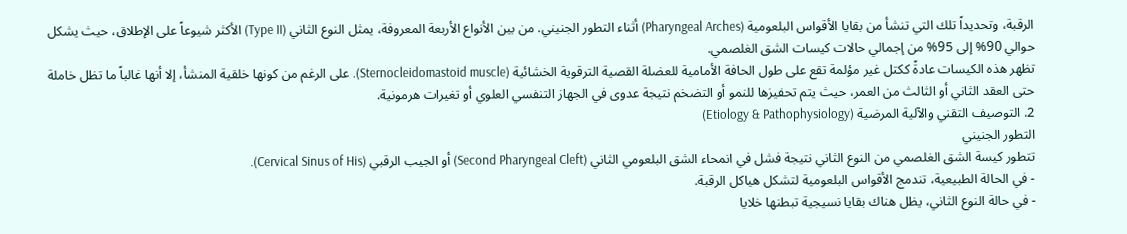الرقبة، وتحديداً تلك التي تنشأ من بقايا الأقواس البلعومية (Pharyngeal Arches) أثناء التطور الجنيني. من بين الأنواع الأربعة المعروفة، يمثل النوع الثاني (Type II) الأكثر شيوعاً على الإطلاق، حيث يشكل حوالي 90% إلى 95% من إجمالي حالات كيسات الشق الغلصمي.
تظهر هذه الكيسات عادةً ككتل غير مؤلمة تقع على طول الحافة الأمامية للعضلة القصية الترقوية الخشائية (Sternocleidomastoid muscle). على الرغم من كونها خلقية المنشأ، إلا أنها غالباً ما تظل خاملة حتى العقد الثاني أو الثالث من العمر، حيث يتم تحفيزها للنمو أو التضخم نتيجة عدوى في الجهاز التنفسي العلوي أو تغيرات هرمونية.
2. التوصيف التقني والآلية المرضية (Etiology & Pathophysiology)
التطور الجنيني
تتطور كيسة الشق الغلصمي من النوع الثاني نتيجة فشل في انمحاء الشق البلعومي الثاني (Second Pharyngeal Cleft) أو الجيب الرقبي (Cervical Sinus of His).
- في الحالة الطبيعية، تندمج الأقواس البلعومية لتشكل هياكل الرقبة.
- في حالة النوع الثاني، يظل هناك بقايا نسيجية تبطنها خلايا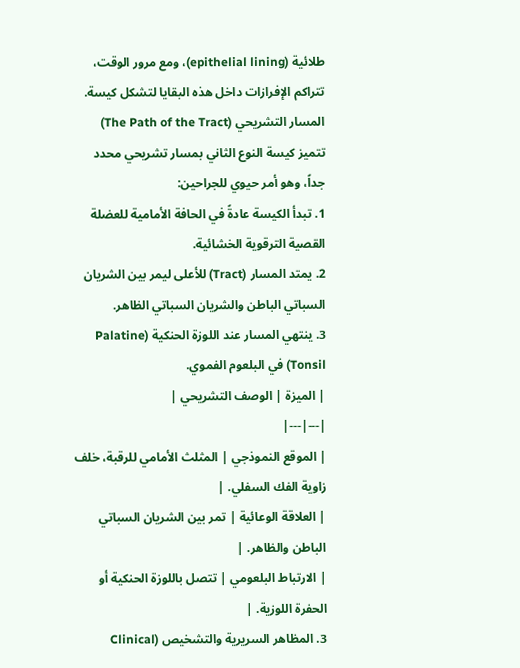طلائية (epithelial lining)، ومع مرور الوقت، تتراكم الإفرازات داخل هذه البقايا لتشكل كيسة.
المسار التشريحي (The Path of the Tract)
تتميز كيسة النوع الثاني بمسار تشريحي محدد جداً، وهو أمر حيوي للجراحين:
1. تبدأ الكيسة عادةً في الحافة الأمامية للعضلة القصية الترقوية الخشائية.
2. يمتد المسار (Tract) للأعلى ليمر بين الشريان السباتي الباطن والشريان السباتي الظاهر.
3. ينتهي المسار عند اللوزة الحنكية (Palatine Tonsil) في البلعوم الفموي.
| الميزة | الوصف التشريحي |
|---|---|
| الموقع النموذجي | المثلث الأمامي للرقبة، خلف زاوية الفك السفلي. |
| العلاقة الوعائية | تمر بين الشريان السباتي الباطن والظاهر. |
| الارتباط البلعومي | تتصل باللوزة الحنكية أو الحفرة اللوزية. |
3. المظاهر السريرية والتشخيص (Clinical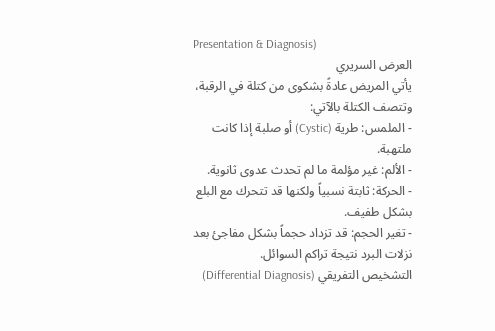Presentation & Diagnosis)
العرض السريري
يأتي المريض عادةً بشكوى من كتلة في الرقبة، وتتصف الكتلة بالآتي:
- الملمس: طرية (Cystic) أو صلبة إذا كانت ملتهبة.
- الألم: غير مؤلمة ما لم تحدث عدوى ثانوية.
- الحركة: ثابتة نسبياً ولكنها قد تتحرك مع البلع بشكل طفيف.
- تغير الحجم: قد تزداد حجماً بشكل مفاجئ بعد نزلات البرد نتيجة تراكم السوائل.
التشخيص التفريقي (Differential Diagnosis)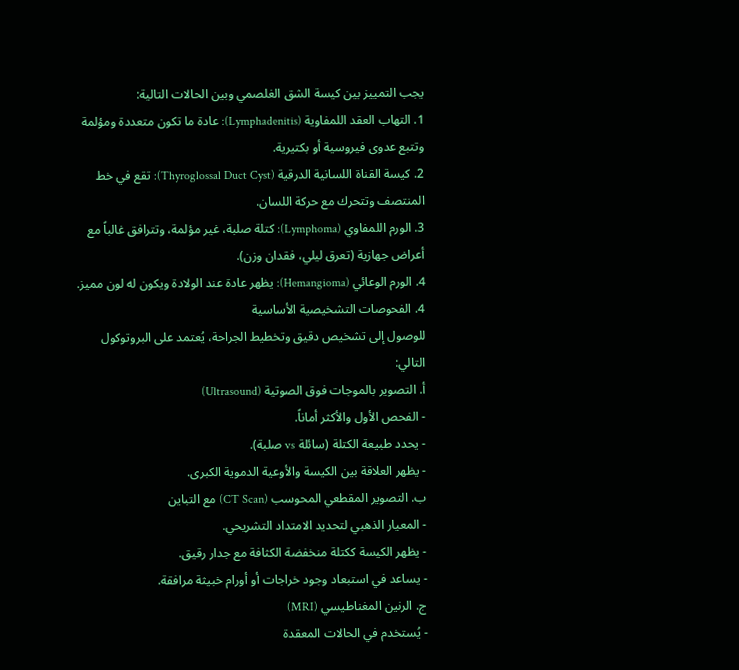يجب التمييز بين كيسة الشق الغلصمي وبين الحالات التالية:
1. التهاب العقد اللمفاوية (Lymphadenitis): عادة ما تكون متعددة ومؤلمة وتتبع عدوى فيروسية أو بكتيرية.
2. كيسة القناة اللسانية الدرقية (Thyroglossal Duct Cyst): تقع في خط المنتصف وتتحرك مع حركة اللسان.
3. الورم اللمفاوي (Lymphoma): كتلة صلبة، غير مؤلمة، وتترافق غالباً مع أعراض جهازية (تعرق ليلي، فقدان وزن).
4. الورم الوعائي (Hemangioma): يظهر عادة عند الولادة ويكون له لون مميز.
4. الفحوصات التشخيصية الأساسية
للوصول إلى تشخيص دقيق وتخطيط الجراحة، يُعتمد على البروتوكول التالي:
أ. التصوير بالموجات فوق الصوتية (Ultrasound)
- الفحص الأول والأكثر أماناً.
- يحدد طبيعة الكتلة (سائلة vs صلبة).
- يظهر العلاقة بين الكيسة والأوعية الدموية الكبرى.
ب. التصوير المقطعي المحوسب (CT Scan) مع التباين
- المعيار الذهبي لتحديد الامتداد التشريحي.
- يظهر الكيسة ككتلة منخفضة الكثافة مع جدار رقيق.
- يساعد في استبعاد وجود خراجات أو أورام خبيثة مرافقة.
ج. الرنين المغناطيسي (MRI)
- يُستخدم في الحالات المعقدة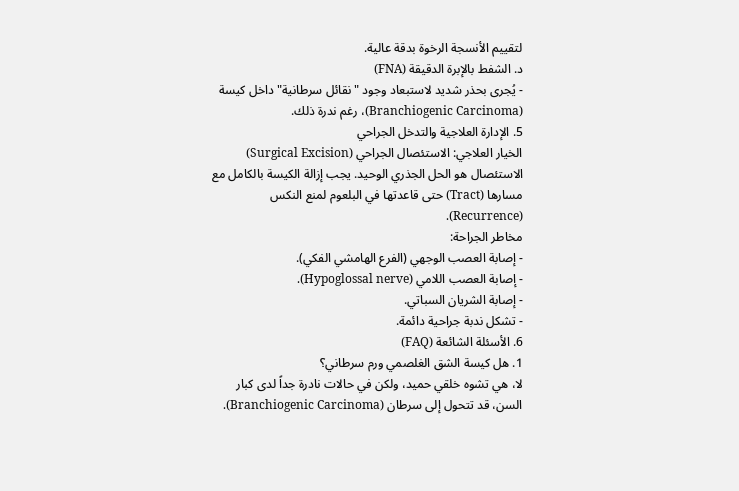لتقييم الأنسجة الرخوة بدقة عالية.
د. الشفط بالإبرة الدقيقة (FNA)
- يُجرى بحذر شديد لاستبعاد وجود "نقائل سرطانية" داخل كيسة (Branchiogenic Carcinoma)، رغم ندرة ذلك.
5. الإدارة العلاجية والتدخل الجراحي
الخيار العلاجي: الاستئصال الجراحي (Surgical Excision)
الاستئصال هو الحل الجذري الوحيد. يجب إزالة الكيسة بالكامل مع مسارها (Tract) حتى قاعدتها في البلعوم لمنع النكس (Recurrence).
مخاطر الجراحة:
- إصابة العصب الوجهي (الفرع الهامشي الفكي).
- إصابة العصب اللامي (Hypoglossal nerve).
- إصابة الشريان السباتي.
- تشكل ندبة جراحية دائمة.
6. الأسئلة الشائعة (FAQ)
1. هل كيسة الشق الغلصمي ورم سرطاني؟
لا، هي تشوه خلقي حميد، ولكن في حالات نادرة جداً لدى كبار السن، قد تتحول إلى سرطان (Branchiogenic Carcinoma).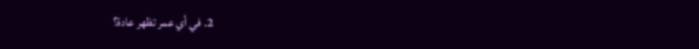2. في أي عمر تظهر عادة؟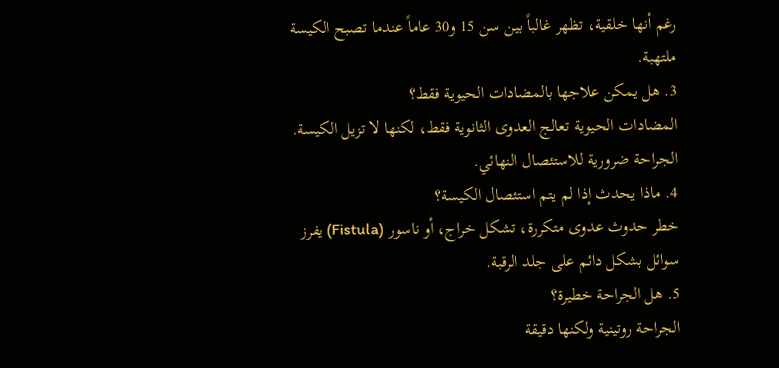رغم أنها خلقية، تظهر غالباً بين سن 15 و30 عاماً عندما تصبح الكيسة ملتهبة.
3. هل يمكن علاجها بالمضادات الحيوية فقط؟
المضادات الحيوية تعالج العدوى الثانوية فقط، لكنها لا تزيل الكيسة. الجراحة ضرورية للاستئصال النهائي.
4. ماذا يحدث إذا لم يتم استئصال الكيسة؟
خطر حدوث عدوى متكررة، تشكل خراج، أو ناسور (Fistula) يفرز سوائل بشكل دائم على جلد الرقبة.
5. هل الجراحة خطيرة؟
الجراحة روتينية ولكنها دقيقة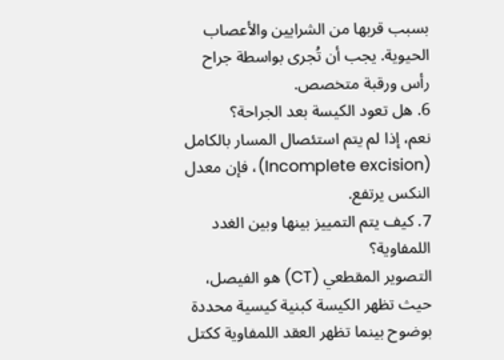بسبب قربها من الشرايين والأعصاب الحيوية. يجب أن تُجرى بواسطة جراح رأس ورقبة متخصص.
6. هل تعود الكيسة بعد الجراحة؟
نعم، إذا لم يتم استئصال المسار بالكامل (Incomplete excision)، فإن معدل النكس يرتفع.
7. كيف يتم التمييز بينها وبين الغدد اللمفاوية؟
التصوير المقطعي (CT) هو الفيصل، حيث تظهر الكيسة كبنية كيسية محددة بوضوح بينما تظهر العقد اللمفاوية ككتل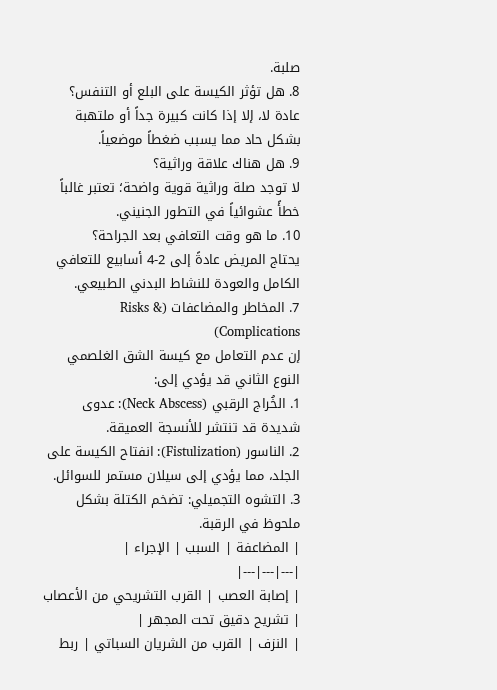صلبة.
8. هل تؤثر الكيسة على البلع أو التنفس؟
عادة لا، إلا إذا كانت كبيرة جداً أو ملتهبة بشكل حاد مما يسبب ضغطاً موضعياً.
9. هل هناك علاقة وراثية؟
لا توجد صلة وراثية قوية واضحة؛ تعتبر غالباً خطأً عشوائياً في التطور الجنيني.
10. ما هو وقت التعافي بعد الجراحة؟
يحتاج المريض عادةً إلى 2-4 أسابيع للتعافي الكامل والعودة للنشاط البدني الطبيعي.
7. المخاطر والمضاعفات (Risks & Complications)
إن عدم التعامل مع كيسة الشق الغلصمي النوع الثاني قد يؤدي إلى:
1. الخُراج الرقبي (Neck Abscess): عدوى شديدة قد تنتشر للأنسجة العميقة.
2. الناسور (Fistulization): انفتاح الكيسة على الجلد، مما يؤدي إلى سيلان مستمر للسوائل.
3. التشوه التجميلي: تضخم الكتلة بشكل ملحوظ في الرقبة.
| المضاعفة | السبب | الإجراء |
|---|---|---|
| إصابة العصب | القرب التشريحي من الأعصاب | تشريح دقيق تحت المجهر |
| النزف | القرب من الشريان السباتي | ربط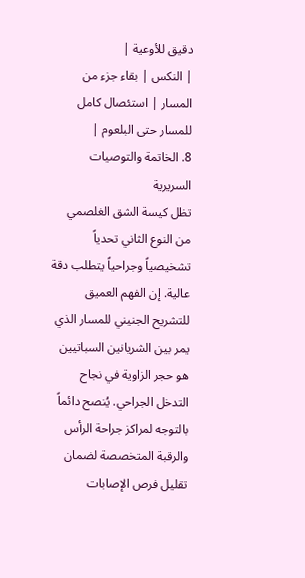دقيق للأوعية |
| النكس | بقاء جزء من المسار | استئصال كامل للمسار حتى البلعوم |
8. الخاتمة والتوصيات السريرية
تظل كيسة الشق الغلصمي من النوع الثاني تحدياً تشخيصياً وجراحياً يتطلب دقة عالية. إن الفهم العميق للتشريح الجنيني للمسار الذي يمر بين الشريانين السباتيين هو حجر الزاوية في نجاح التدخل الجراحي. يُنصح دائماً بالتوجه لمراكز جراحة الرأس والرقبة المتخصصة لضمان تقليل فرص الإصابات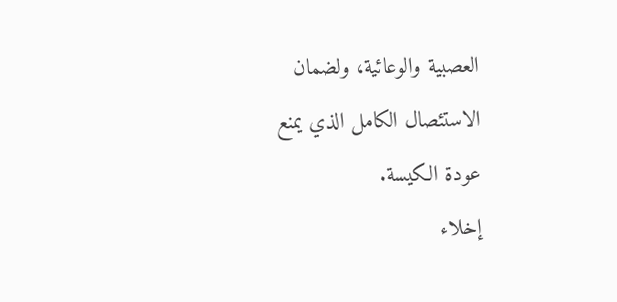العصبية والوعائية، ولضمان الاستئصال الكامل الذي يمنع عودة الكيسة.
إخلاء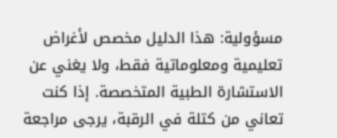مسؤولية: هذا الدليل مخصص لأغراض تعليمية ومعلوماتية فقط، ولا يغني عن الاستشارة الطبية المتخصصة. إذا كنت تعاني من كتلة في الرقبة، يرجى مراجعة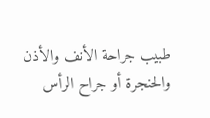طبيب جراحة الأنف والأذن والحنجرة أو جراح الرأس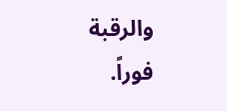والرقبة فوراً.